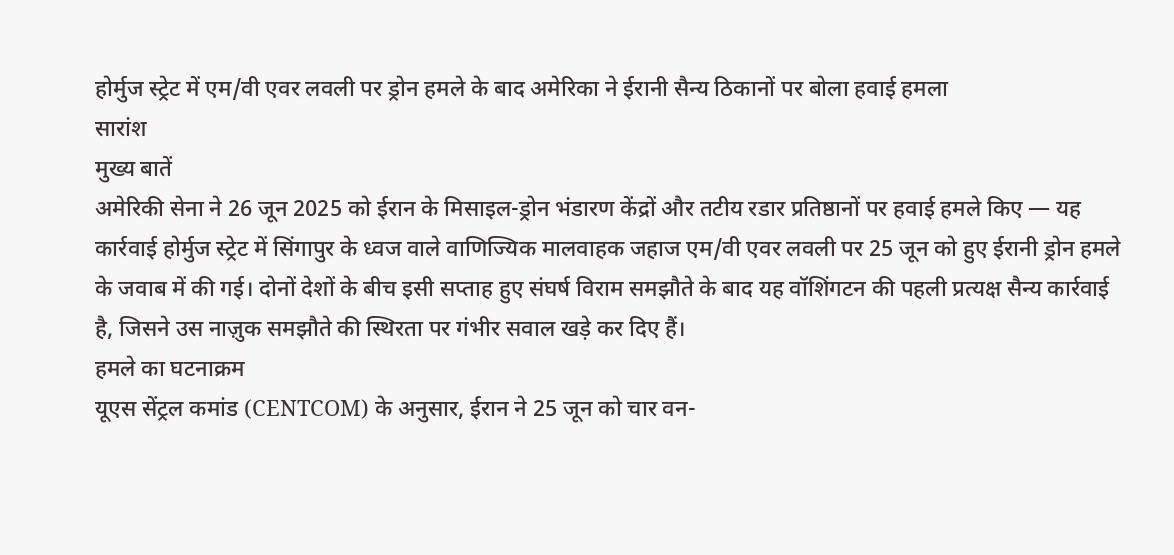होर्मुज स्ट्रेट में एम/वी एवर लवली पर ड्रोन हमले के बाद अमेरिका ने ईरानी सैन्य ठिकानों पर बोला हवाई हमला
सारांश
मुख्य बातें
अमेरिकी सेना ने 26 जून 2025 को ईरान के मिसाइल-ड्रोन भंडारण केंद्रों और तटीय रडार प्रतिष्ठानों पर हवाई हमले किए — यह कार्रवाई होर्मुज स्ट्रेट में सिंगापुर के ध्वज वाले वाणिज्यिक मालवाहक जहाज एम/वी एवर लवली पर 25 जून को हुए ईरानी ड्रोन हमले के जवाब में की गई। दोनों देशों के बीच इसी सप्ताह हुए संघर्ष विराम समझौते के बाद यह वॉशिंगटन की पहली प्रत्यक्ष सैन्य कार्रवाई है, जिसने उस नाज़ुक समझौते की स्थिरता पर गंभीर सवाल खड़े कर दिए हैं।
हमले का घटनाक्रम
यूएस सेंट्रल कमांड (CENTCOM) के अनुसार, ईरान ने 25 जून को चार वन-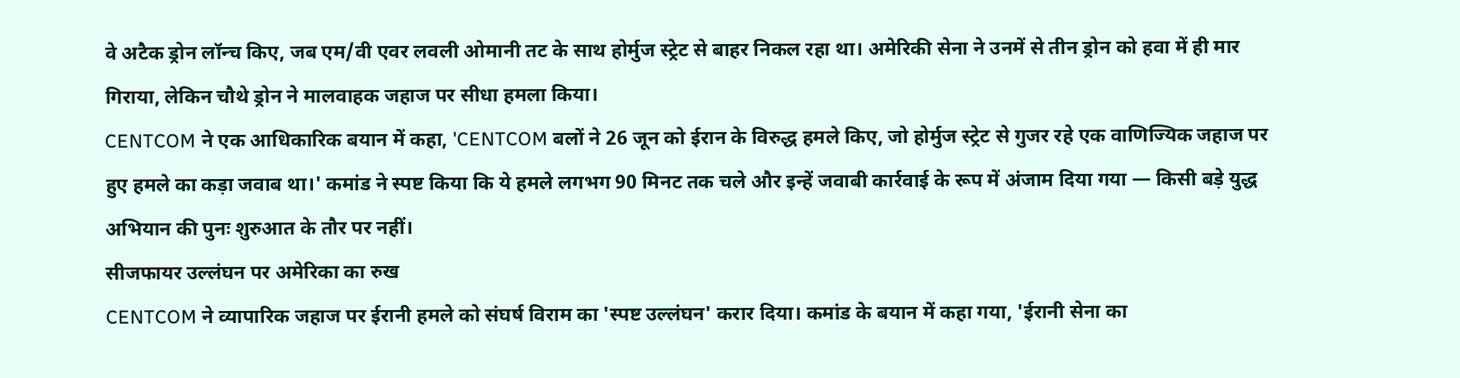वे अटैक ड्रोन लॉन्च किए, जब एम/वी एवर लवली ओमानी तट के साथ होर्मुज स्ट्रेट से बाहर निकल रहा था। अमेरिकी सेना ने उनमें से तीन ड्रोन को हवा में ही मार गिराया, लेकिन चौथे ड्रोन ने मालवाहक जहाज पर सीधा हमला किया।
CENTCOM ने एक आधिकारिक बयान में कहा, 'CENTCOM बलों ने 26 जून को ईरान के विरुद्ध हमले किए, जो होर्मुज स्ट्रेट से गुजर रहे एक वाणिज्यिक जहाज पर हुए हमले का कड़ा जवाब था।' कमांड ने स्पष्ट किया कि ये हमले लगभग 90 मिनट तक चले और इन्हें जवाबी कार्रवाई के रूप में अंजाम दिया गया — किसी बड़े युद्ध अभियान की पुनः शुरुआत के तौर पर नहीं।
सीजफायर उल्लंघन पर अमेरिका का रुख
CENTCOM ने व्यापारिक जहाज पर ईरानी हमले को संघर्ष विराम का 'स्पष्ट उल्लंघन' करार दिया। कमांड के बयान में कहा गया, 'ईरानी सेना का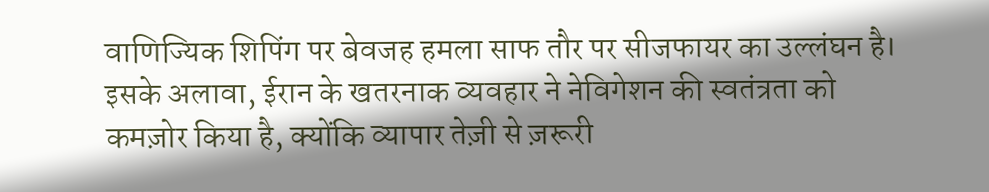वाणिज्यिक शिपिंग पर बेवजह हमला साफ तौर पर सीजफायर का उल्लंघन है। इसके अलावा, ईरान के खतरनाक व्यवहार ने नेविगेशन की स्वतंत्रता को कमज़ोर किया है, क्योंकि व्यापार तेज़ी से ज़रूरी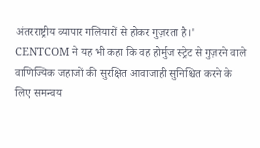अंतरराष्ट्रीय व्यापार गलियारों से होकर गुज़रता है।'
CENTCOM ने यह भी कहा कि वह होर्मुज स्ट्रेट से गुज़रने वाले वाणिज्यिक जहाजों की सुरक्षित आवाजाही सुनिश्चित करने के लिए समन्वय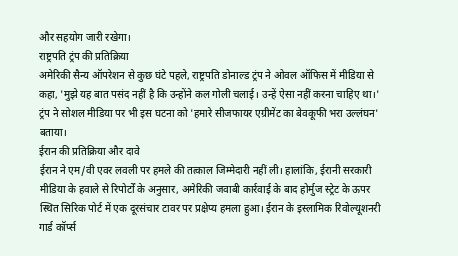और सहयोग जारी रखेगा।
राष्ट्रपति ट्रंप की प्रतिक्रिया
अमेरिकी सैन्य ऑपरेशन से कुछ घंटे पहले, राष्ट्रपति डोनाल्ड ट्रंप ने ओवल ऑफिस में मीडिया से कहा, 'मुझे यह बात पसंद नहीं है कि उन्होंने कल गोली चलाई। उन्हें ऐसा नहीं करना चाहिए था।' ट्रंप ने सोशल मीडिया पर भी इस घटना को 'हमारे सीजफायर एग्रीमेंट का बेवकूफी भरा उल्लंघन' बताया।
ईरान की प्रतिक्रिया और दावे
ईरान ने एम/वी एवर लवली पर हमले की तत्काल जिम्मेदारी नहीं ली। हालांकि, ईरानी सरकारी मीडिया के हवाले से रिपोर्टों के अनुसार, अमेरिकी जवाबी कार्रवाई के बाद होर्मुज स्ट्रेट के ऊपर स्थित सिरिक पोर्ट में एक दूरसंचार टावर पर प्रक्षेप्य हमला हुआ। ईरान के इस्लामिक रिवोल्यूशनरी गार्ड कॉर्प्स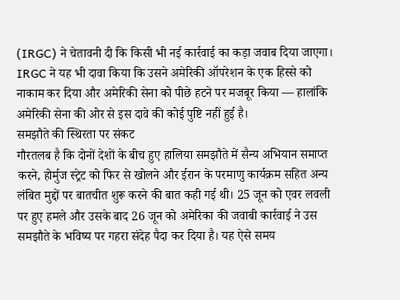(IRGC) ने चेतावनी दी कि किसी भी नई कार्रवाई का कड़ा जवाब दिया जाएगा। IRGC ने यह भी दावा किया कि उसने अमेरिकी ऑपरेशन के एक हिस्से को नाकाम कर दिया और अमेरिकी सेना को पीछे हटने पर मजबूर किया — हालांकि अमेरिकी सेना की ओर से इस दावे की कोई पुष्टि नहीं हुई है।
समझौते की स्थिरता पर संकट
गौरतलब है कि दोनों देशों के बीच हुए हालिया समझौते में सैन्य अभियान समाप्त करने, होर्मुज स्ट्रेट को फिर से खोलने और ईरान के परमाणु कार्यक्रम सहित अन्य लंबित मुद्दों पर बातचीत शुरू करने की बात कही गई थी। 25 जून को एवर लवली पर हुए हमले और उसके बाद 26 जून को अमेरिका की जवाबी कार्रवाई ने उस समझौते के भविष्य पर गहरा संदेह पैदा कर दिया है। यह ऐसे समय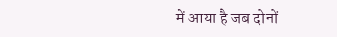में आया है जब दोनों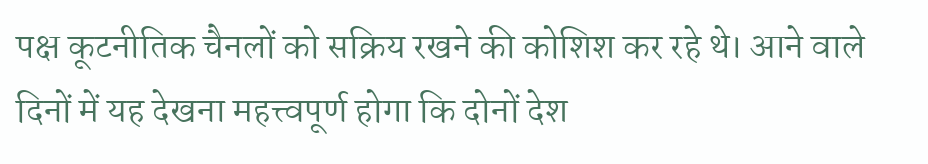पक्ष कूटनीतिक चैनलों को सक्रिय रखने की कोशिश कर रहे थे। आने वाले दिनों में यह देखना महत्त्वपूर्ण होगा कि दोनों देश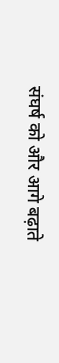संघर्ष को और आगे बढ़ाते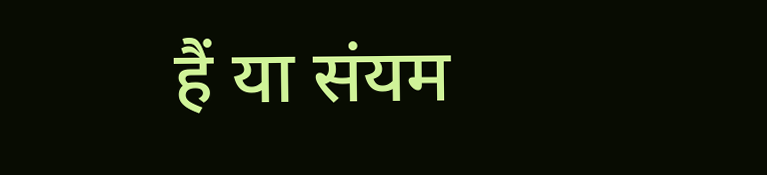हैं या संयम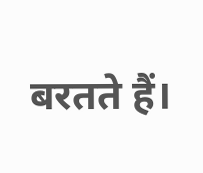बरतते हैं।